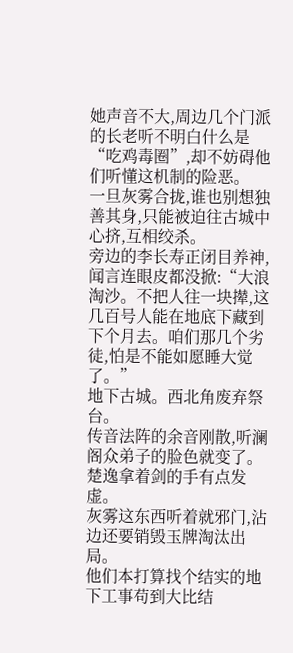她声音不大,周边几个门派的长老听不明白什么是“吃鸡毒圈”,却不妨碍他们听懂这机制的险恶。
一旦灰雾合拢,谁也别想独善其身,只能被迫往古城中心挤,互相绞杀。
旁边的李长寿正闭目养神,闻言连眼皮都没掀:“大浪淘沙。不把人往一块撵,这几百号人能在地底下藏到下个月去。咱们那几个劣徒,怕是不能如愿睡大觉了。”
地下古城。西北角废弃祭台。
传音法阵的余音刚散,听澜阁众弟子的脸色就变了。
楚逸拿着剑的手有点发虚。
灰雾这东西听着就邪门,沾边还要销毁玉牌淘汰出局。
他们本打算找个结实的地下工事苟到大比结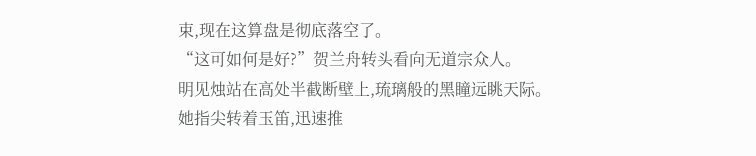束,现在这算盘是彻底落空了。
“这可如何是好?”贺兰舟转头看向无道宗众人。
明见烛站在高处半截断壁上,琉璃般的黑瞳远眺天际。
她指尖转着玉笛,迅速推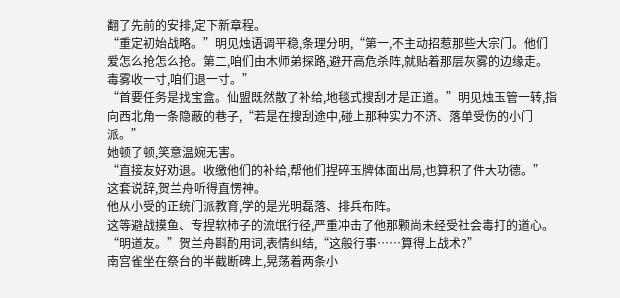翻了先前的安排,定下新章程。
“重定初始战略。”明见烛语调平稳,条理分明,“第一,不主动招惹那些大宗门。他们爱怎么抢怎么抢。第二,咱们由木师弟探路,避开高危杀阵,就贴着那层灰雾的边缘走。毒雾收一寸,咱们退一寸。”
“首要任务是找宝盒。仙盟既然散了补给,地毯式搜刮才是正道。”明见烛玉管一转,指向西北角一条隐蔽的巷子,“若是在搜刮途中,碰上那种实力不济、落单受伤的小门派。”
她顿了顿,笑意温婉无害。
“直接友好劝退。收缴他们的补给,帮他们捏碎玉牌体面出局,也算积了件大功德。”
这套说辞,贺兰舟听得直愣神。
他从小受的正统门派教育,学的是光明磊落、排兵布阵。
这等避战摸鱼、专捏软柿子的流氓行径,严重冲击了他那颗尚未经受社会毒打的道心。
“明道友。”贺兰舟斟酌用词,表情纠结,“这般行事……算得上战术?”
南宫雀坐在祭台的半截断碑上,晃荡着两条小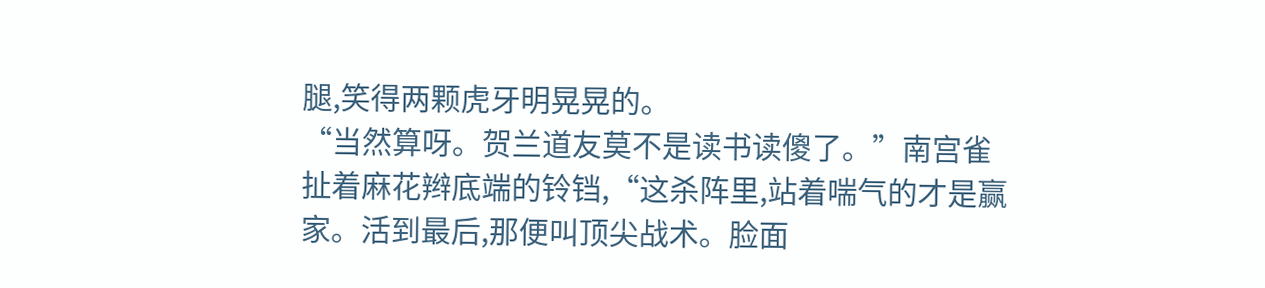腿,笑得两颗虎牙明晃晃的。
“当然算呀。贺兰道友莫不是读书读傻了。”南宫雀扯着麻花辫底端的铃铛,“这杀阵里,站着喘气的才是赢家。活到最后,那便叫顶尖战术。脸面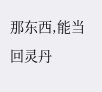那东西,能当回灵丹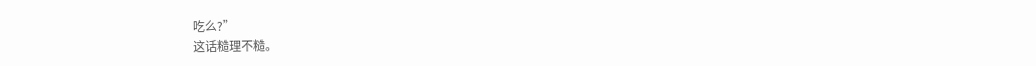吃么?”
这话糙理不糙。